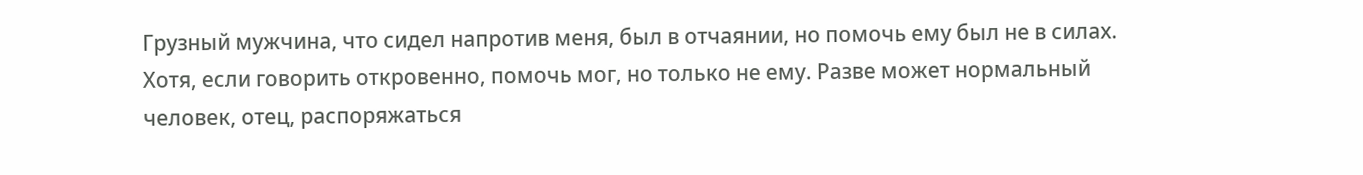Грузный мужчина, что сидел напротив меня, был в отчаянии, но помочь ему был не в силах. Хотя, если говорить откровенно, помочь мог, но только не ему. Разве может нормальный человек, отец, распоряжаться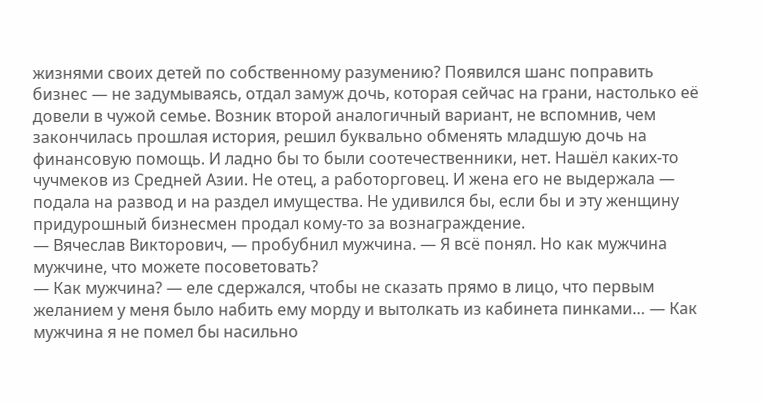жизнями своих детей по собственному разумению? Появился шанс поправить бизнес — не задумываясь, отдал замуж дочь, которая сейчас на грани, настолько её довели в чужой семье. Возник второй аналогичный вариант, не вспомнив, чем закончилась прошлая история, решил буквально обменять младшую дочь на финансовую помощь. И ладно бы то были соотечественники, нет. Нашёл каких-то чучмеков из Средней Азии. Не отец, а работорговец. И жена его не выдержала — подала на развод и на раздел имущества. Не удивился бы, если бы и эту женщину придурошный бизнесмен продал кому-то за вознаграждение.
— Вячеслав Викторович, — пробубнил мужчина. — Я всё понял. Но как мужчина мужчине, что можете посоветовать?
— Как мужчина? — еле сдержался, чтобы не сказать прямо в лицо, что первым желанием у меня было набить ему морду и вытолкать из кабинета пинками… — Как мужчина я не помел бы насильно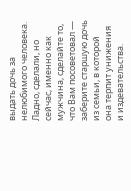выдать дочь за нелюбимого человека. Ладно, сделали, но сейчас, именно как мужчина, сделайте то, что Вам посоветовал — заберите старшую дочь из семьи, в которой она терпит унижения и издевательства.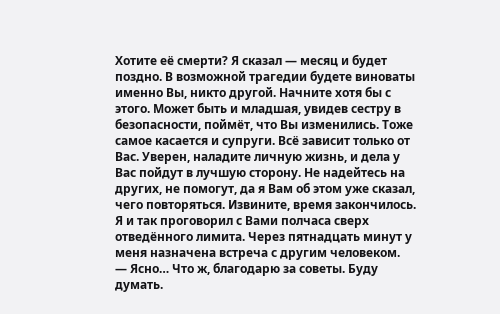Хотите её смерти? Я сказал — месяц и будет поздно. В возможной трагедии будете виноваты именно Вы, никто другой. Начните хотя бы с этого. Может быть и младшая, увидев сестру в безопасности, поймёт, что Вы изменились. Тоже самое касается и супруги. Всё зависит только от Вас. Уверен, наладите личную жизнь, и дела у Вас пойдут в лучшую сторону. Не надейтесь на других, не помогут, да я Вам об этом уже сказал, чего повторяться. Извините, время закончилось. Я и так проговорил с Вами полчаса сверх отведённого лимита. Через пятнадцать минут у меня назначена встреча с другим человеком.
— Ясно… Что ж, благодарю за советы. Буду думать.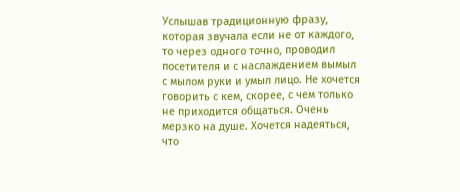Услышав традиционную фразу, которая звучала если не от каждого, то через одного точно, проводил посетителя и с наслаждением вымыл с мылом руки и умыл лицо. Не хочется говорить с кем, скорее, с чем только не приходится общаться. Очень мерзко на душе. Хочется надеяться, что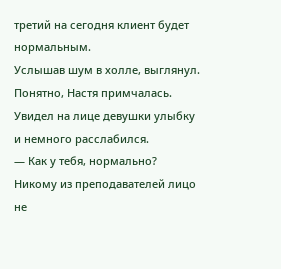третий на сегодня клиент будет нормальным.
Услышав шум в холле, выглянул. Понятно, Настя примчалась. Увидел на лице девушки улыбку и немного расслабился.
— Как у тебя, нормально? Никому из преподавателей лицо не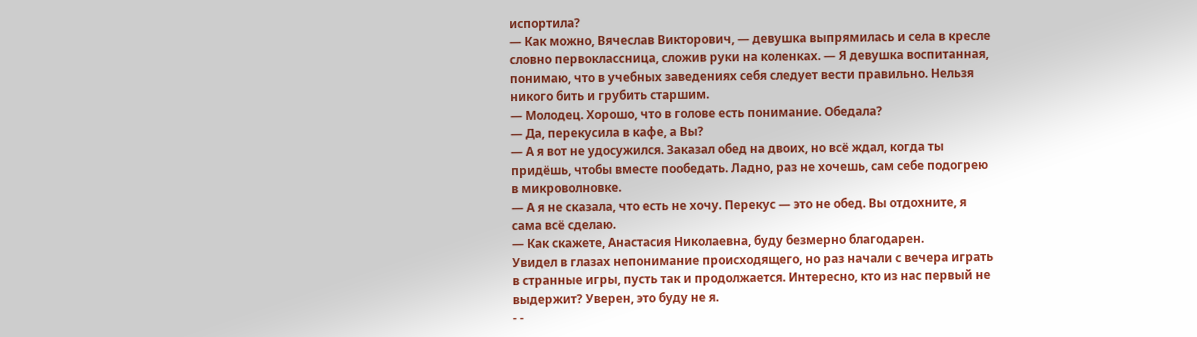испортила?
— Как можно, Вячеслав Викторович, — девушка выпрямилась и села в кресле словно первоклассница, сложив руки на коленках. — Я девушка воспитанная, понимаю, что в учебных заведениях себя следует вести правильно. Нельзя никого бить и грубить старшим.
— Молодец. Хорошо, что в голове есть понимание. Обедала?
— Да, перекусила в кафе, а Вы?
— А я вот не удосужился. Заказал обед на двоих, но всё ждал, когда ты придёшь, чтобы вместе пообедать. Ладно, раз не хочешь, сам себе подогрею в микроволновке.
— А я не сказала, что есть не хочу. Перекус — это не обед. Вы отдохните, я сама всё сделаю.
— Как скажете, Анастасия Николаевна, буду безмерно благодарен.
Увидел в глазах непонимание происходящего, но раз начали с вечера играть в странные игры, пусть так и продолжается. Интересно, кто из нас первый не выдержит? Уверен, это буду не я.
- -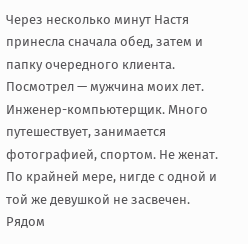Через несколько минут Настя принесла сначала обед, затем и папку очередного клиента. Посмотрел — мужчина моих лет. Инженер-компьютерщик. Много путешествует, занимается фотографией, спортом. Не женат. По крайней мере, нигде с одной и той же девушкой не засвечен. Рядом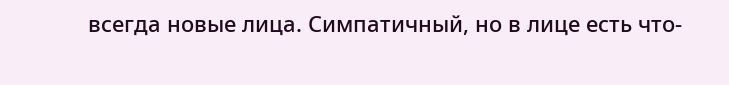всегда новые лица. Симпатичный, но в лице есть что-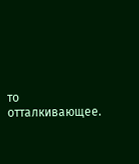то отталкивающее.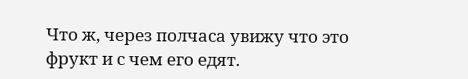Что ж, через полчаса увижу что это фрукт и с чем его едят.